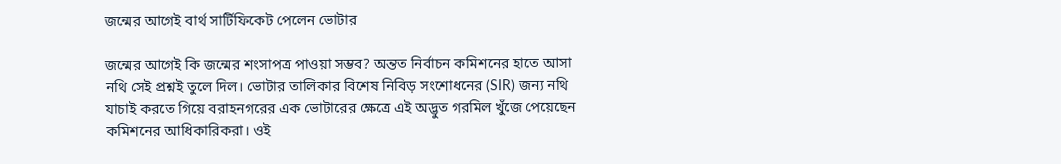জন্মের আগেই বার্থ সার্টিফিকেট পেলেন ভোটার

জন্মের আগেই কি জন্মের শংসাপত্র পাওয়া সম্ভব? অন্তত নির্বাচন কমিশনের হাতে আসা নথি সেই প্রশ্নই তুলে দিল। ভোটার তালিকার বিশেষ নিবিড় সংশোধনের (SIR) জন্য নথি যাচাই করতে গিয়ে বরাহনগরের এক ভোটারের ক্ষেত্রে এই অদ্ভুত গরমিল খুঁজে পেয়েছেন কমিশনের আধিকারিকরা। ওই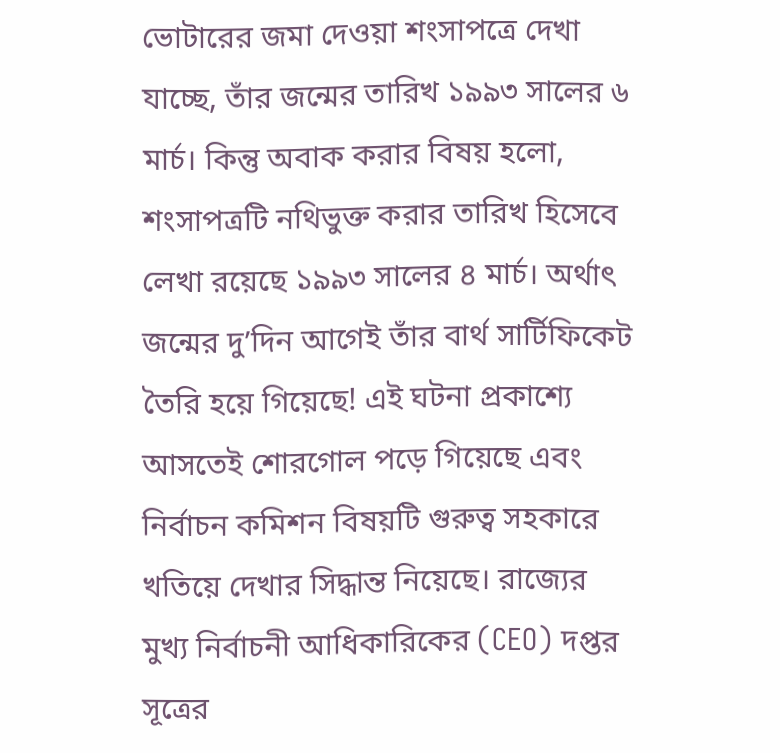ভোটারের জমা দেওয়া শংসাপত্রে দেখা যাচ্ছে, তাঁর জন্মের তারিখ ১৯৯৩ সালের ৬ মার্চ। কিন্তু অবাক করার বিষয় হলো, শংসাপত্রটি নথিভুক্ত করার তারিখ হিসেবে লেখা রয়েছে ১৯৯৩ সালের ৪ মার্চ। অর্থাৎ জন্মের দু’দিন আগেই তাঁর বার্থ সার্টিফিকেট তৈরি হয়ে গিয়েছে! এই ঘটনা প্রকাশ্যে আসতেই শোরগোল পড়ে গিয়েছে এবং নির্বাচন কমিশন বিষয়টি গুরুত্ব সহকারে খতিয়ে দেখার সিদ্ধান্ত নিয়েছে। রাজ্যের মুখ্য নির্বাচনী আধিকারিকের (CEO) দপ্তর সূত্রের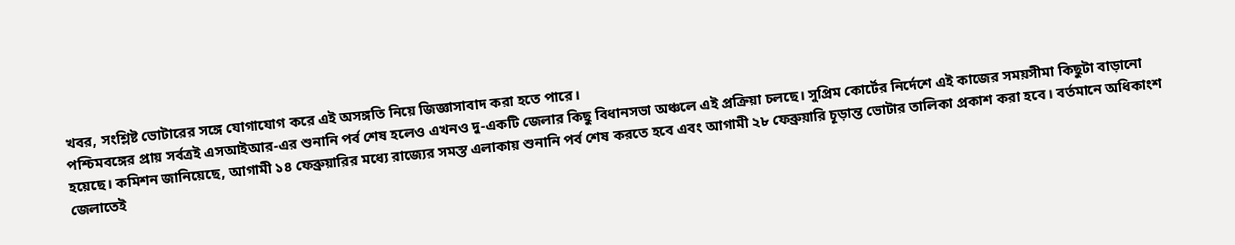খবর, সংশ্লিষ্ট ভোটারের সঙ্গে যোগাযোগ করে এই অসঙ্গতি নিয়ে জিজ্ঞাসাবাদ করা হতে পারে।
পশ্চিমবঙ্গের প্রায় সর্বত্রই এসআইআর-এর শুনানি পর্ব শেষ হলেও এখনও দু-একটি জেলার কিছু বিধানসভা অঞ্চলে এই প্রক্রিয়া চলছে। সুপ্রিম কোর্টের নির্দেশে এই কাজের সময়সীমা কিছুটা বাড়ানো হয়েছে। কমিশন জানিয়েছে, আগামী ১৪ ফেব্রুয়ারির মধ্যে রাজ্যের সমস্ত এলাকায় শুনানি পর্ব শেষ করতে হবে এবং আগামী ২৮ ফেব্রুয়ারি চূড়ান্ত ভোটার তালিকা প্রকাশ করা হবে। বর্তমানে অধিকাংশ জেলাতেই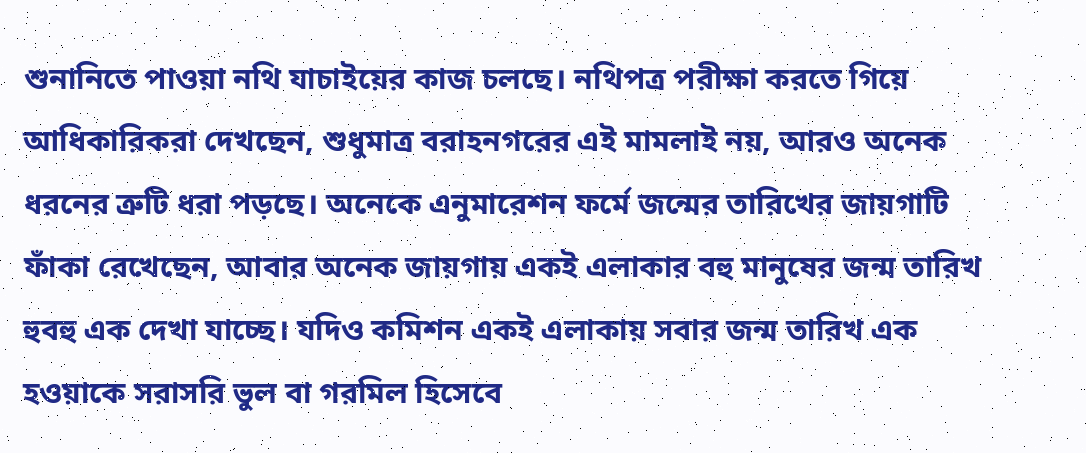শুনানিতে পাওয়া নথি যাচাইয়ের কাজ চলছে। নথিপত্র পরীক্ষা করতে গিয়ে আধিকারিকরা দেখছেন, শুধুমাত্র বরাহনগরের এই মামলাই নয়, আরও অনেক ধরনের ত্রুটি ধরা পড়ছে। অনেকে এনুমারেশন ফর্মে জন্মের তারিখের জায়গাটি ফাঁকা রেখেছেন, আবার অনেক জায়গায় একই এলাকার বহু মানুষের জন্ম তারিখ হুবহু এক দেখা যাচ্ছে। যদিও কমিশন একই এলাকায় সবার জন্ম তারিখ এক হওয়াকে সরাসরি ভুল বা গরমিল হিসেবে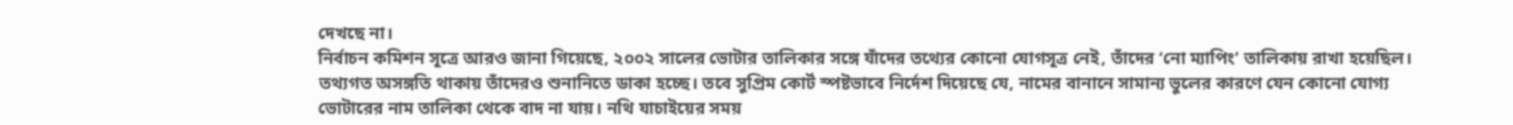দেখছে না।
নির্বাচন কমিশন সূত্রে আরও জানা গিয়েছে, ২০০২ সালের ভোটার তালিকার সঙ্গে যাঁদের তথ্যের কোনো যোগসূত্র নেই, তাঁদের ‘নো ম্যাপিং’ তালিকায় রাখা হয়েছিল। তথ্যগত অসঙ্গতি থাকায় তাঁদেরও শুনানিতে ডাকা হচ্ছে। তবে সুপ্রিম কোর্ট স্পষ্টভাবে নির্দেশ দিয়েছে যে, নামের বানানে সামান্য ভুলের কারণে যেন কোনো যোগ্য ভোটারের নাম তালিকা থেকে বাদ না যায়। নথি যাচাইয়ের সময়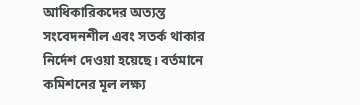আধিকারিকদের অত্যন্ত সংবেদনশীল এবং সতর্ক থাকার নির্দেশ দেওয়া হয়েছে। বর্তমানে কমিশনের মূল লক্ষ্য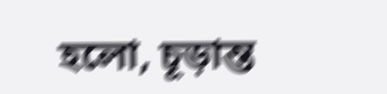হলো, চূড়ান্ত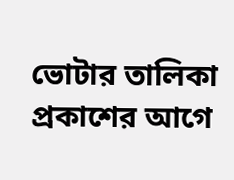ভোটার তালিকা প্রকাশের আগে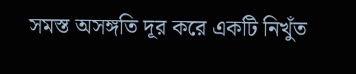সমস্ত অসঙ্গতি দূর করে একটি নিখুঁত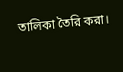তালিকা তৈরি করা।